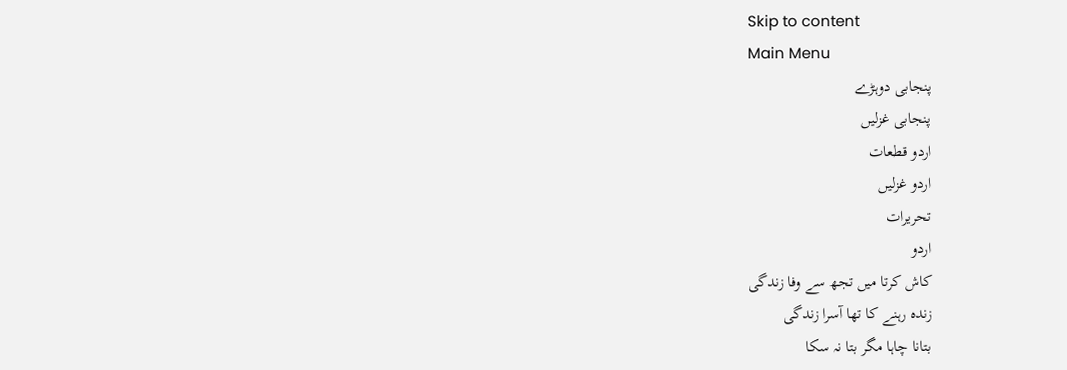Skip to content
Main Menu
پنجابی دوہڑے
پنجابی غزلیں
اردو قطعات
اردو غزلیں
تحریرات
اردو
کاش کرتا میں تجھ سے وفا زندگی
زندہ رہنے کا تھا آسرا زندگی
بتانا چاہا مگر بتا نہ سکا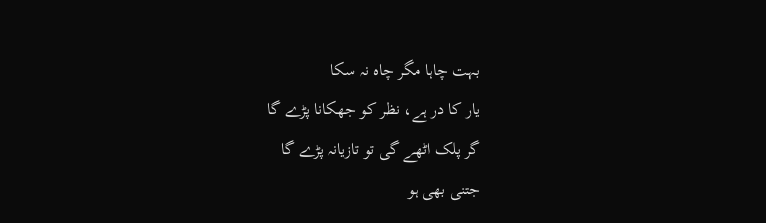بہت چاہا مگر چاہ نہ سکا
یار کا در ہے، نظر کو جھکانا پڑے گا
گر پلک اٹھے گی تو تازیانہ پڑے گا
جتنی بھی ہو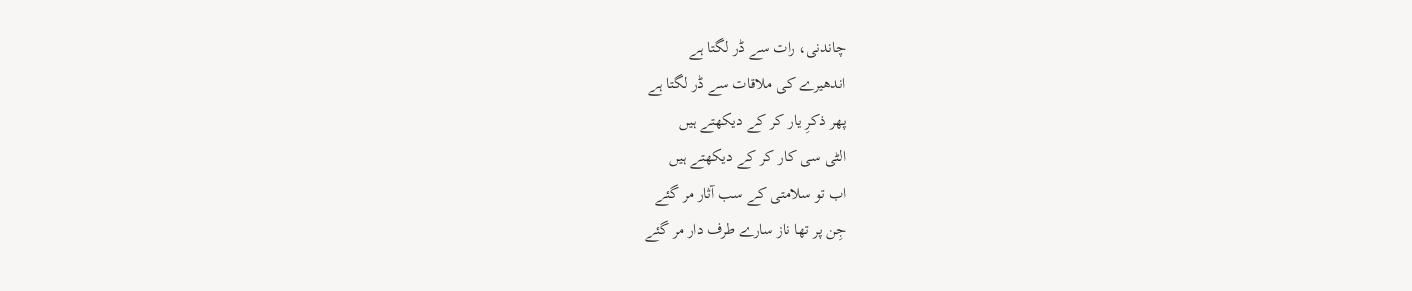چاندنی، رات سے ڈر لگتا ہے
اندھیرے کی ملاقات سے ڈر لگتا ہے
پھر ذکرِ یار کر کے دیکھتے ہیں
الٹی سی کار کر کے دیکھتے ہیں
اب تو سلامتی کے سب آثار مر گئے
جِن پر تھا ناز سارے طرف دار مر گئے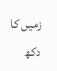زمیں کا دکھ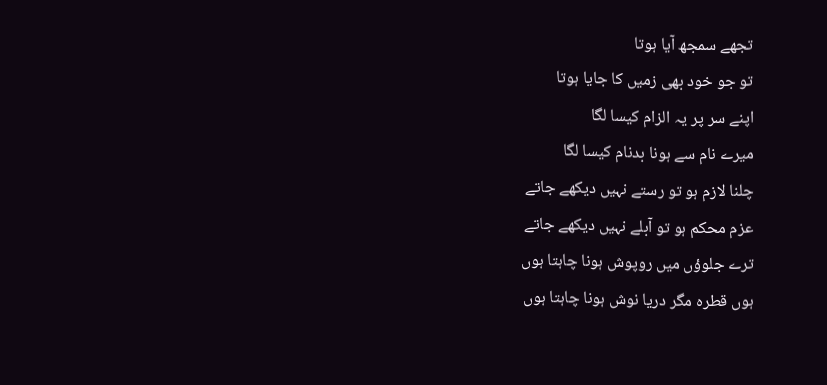تجھے سمجھ آیا ہوتا
تو جو خود بھی زمیں کا جایا ہوتا
اپنے سر پر یہ الزام کیسا لگا
میرے نام سے ہونا بدنام کیسا لگا
چلنا لازم ہو تو رستے نہیں دیکھے جاتے
عزم محکم ہو تو آبلے نہیں دیکھے جاتے
ترے جلوؤں میں روپوش ہونا چاہتا ہوں
ہوں قطرہ مگر دریا نوش ہونا چاہتا ہوں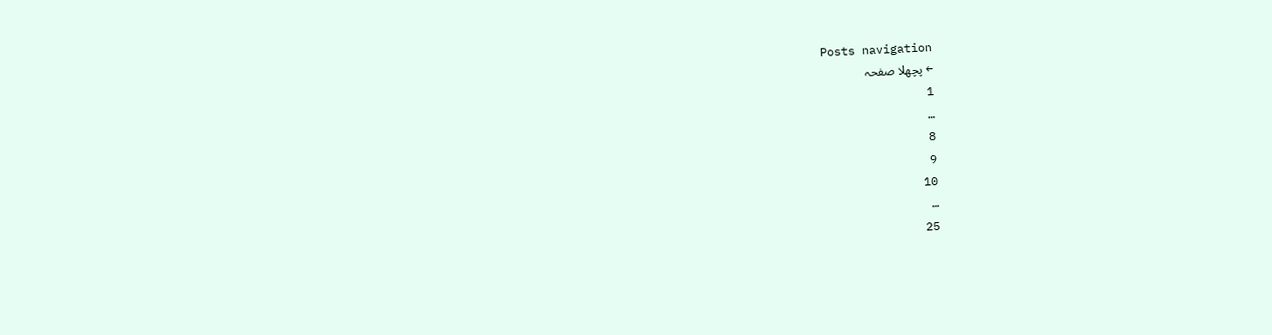Posts navigation
← پچھلا صفحہ
1
…
8
9
10
…
25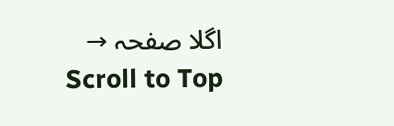اگلا صفحہ →
Scroll to Top